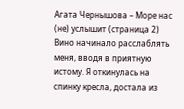Агата Чернышова – Море нас (не) услышит (страница 2)
Вино начинало расслаблять меня, вводя в приятную истому. Я откинулась на спинку кресла, достала из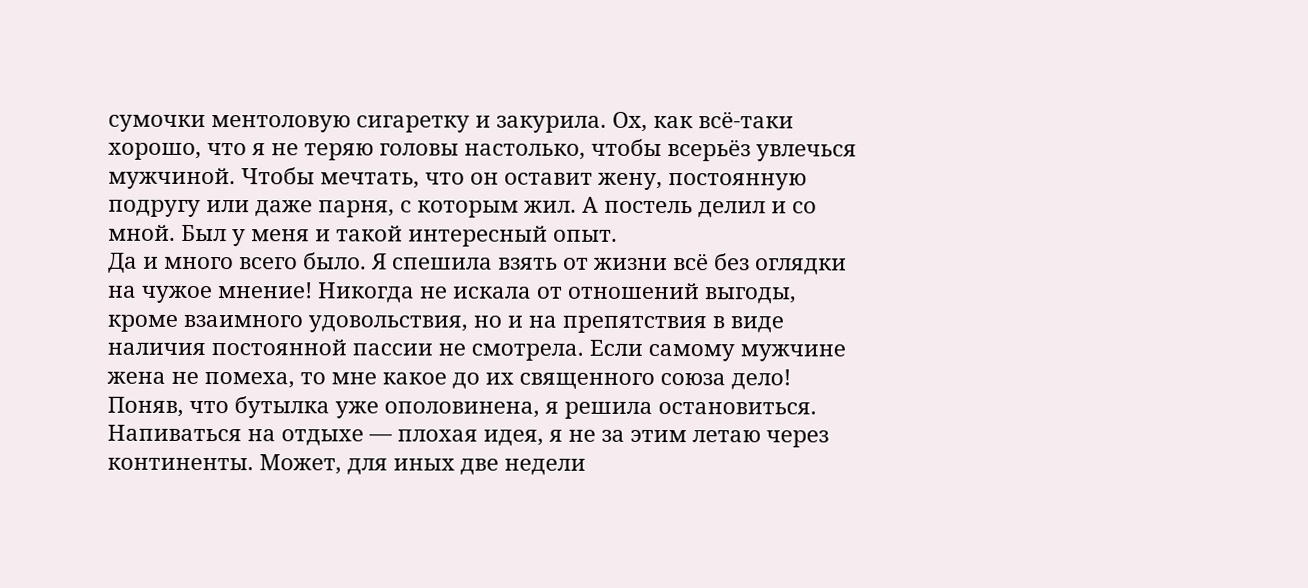сумочки ментоловую сигаретку и закурила. Ох, как всё-таки хорошо, что я не теряю головы настолько, чтобы всерьёз увлечься мужчиной. Чтобы мечтать, что он оставит жену, постоянную подругу или даже парня, с которым жил. А постель делил и со мной. Был у меня и такой интересный опыт.
Да и много всего было. Я спешила взять от жизни всё без оглядки на чужое мнение! Никогда не искала от отношений выгоды, кроме взаимного удовольствия, но и на препятствия в виде наличия постоянной пассии не смотрела. Если самому мужчине жена не помеха, то мне какое до их священного союза дело!
Поняв, что бутылка уже ополовинена, я решила остановиться. Напиваться на отдыхе — плохая идея, я не за этим летаю через континенты. Может, для иных две недели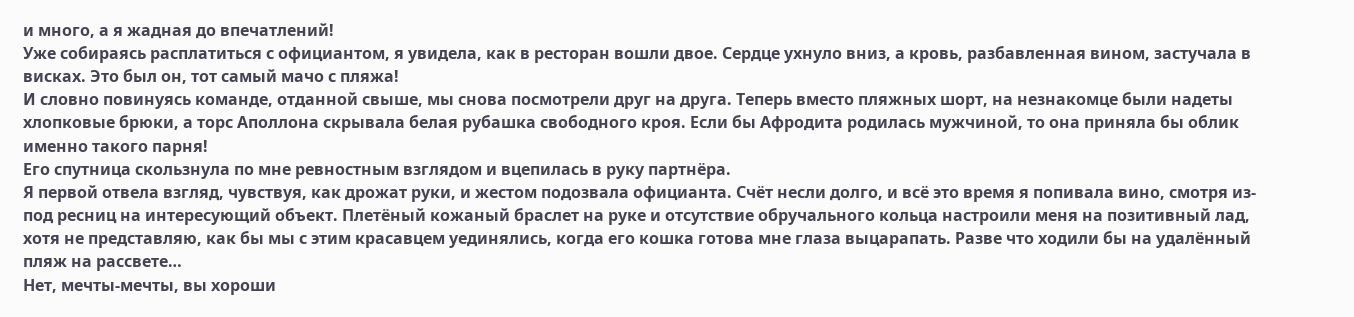и много, а я жадная до впечатлений!
Уже собираясь расплатиться с официантом, я увидела, как в ресторан вошли двое. Сердце ухнуло вниз, а кровь, разбавленная вином, застучала в висках. Это был он, тот самый мачо с пляжа!
И словно повинуясь команде, отданной свыше, мы снова посмотрели друг на друга. Теперь вместо пляжных шорт, на незнакомце были надеты хлопковые брюки, а торс Аполлона скрывала белая рубашка свободного кроя. Если бы Афродита родилась мужчиной, то она приняла бы облик именно такого парня!
Его спутница скользнула по мне ревностным взглядом и вцепилась в руку партнёра.
Я первой отвела взгляд, чувствуя, как дрожат руки, и жестом подозвала официанта. Счёт несли долго, и всё это время я попивала вино, смотря из-под ресниц на интересующий объект. Плетёный кожаный браслет на руке и отсутствие обручального кольца настроили меня на позитивный лад, хотя не представляю, как бы мы с этим красавцем уединялись, когда его кошка готова мне глаза выцарапать. Разве что ходили бы на удалённый пляж на рассвете…
Нет, мечты-мечты, вы хороши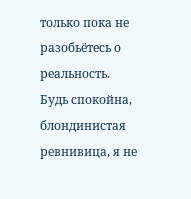только пока не разобьётесь о реальность. Будь спокойна, блондинистая ревнивица, я не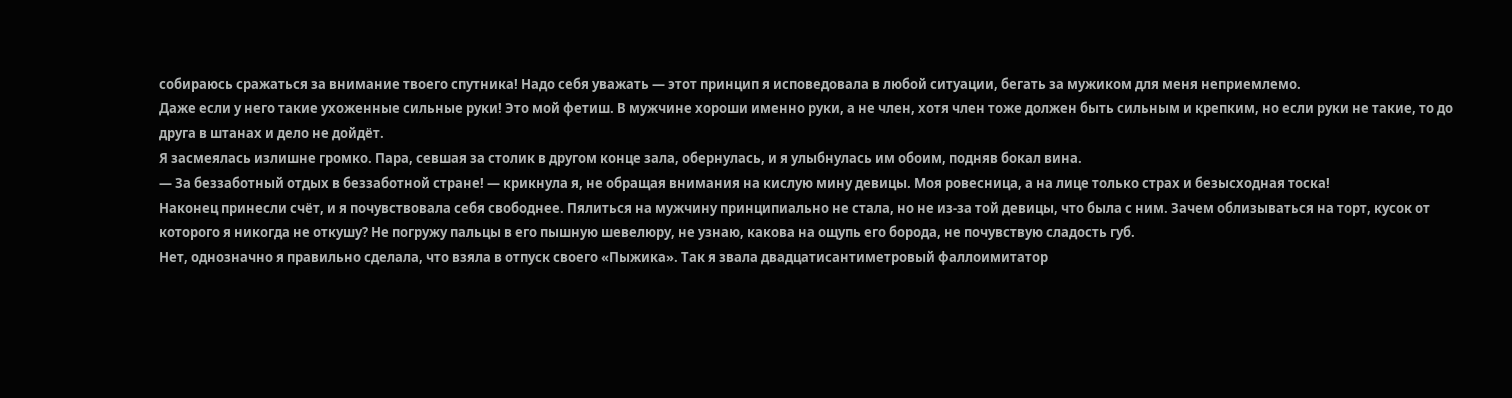собираюсь сражаться за внимание твоего спутника! Надо себя уважать — этот принцип я исповедовала в любой ситуации, бегать за мужиком для меня неприемлемо.
Даже если у него такие ухоженные сильные руки! Это мой фетиш. В мужчине хороши именно руки, а не член, хотя член тоже должен быть сильным и крепким, но если руки не такие, то до друга в штанах и дело не дойдёт.
Я засмеялась излишне громко. Пара, севшая за столик в другом конце зала, обернулась, и я улыбнулась им обоим, подняв бокал вина.
— За беззаботный отдых в беззаботной стране! — крикнула я, не обращая внимания на кислую мину девицы. Моя ровесница, а на лице только страх и безысходная тоска!
Наконец принесли счёт, и я почувствовала себя свободнее. Пялиться на мужчину принципиально не стала, но не из-за той девицы, что была с ним. Зачем облизываться на торт, кусок от которого я никогда не откушу? Не погружу пальцы в его пышную шевелюру, не узнаю, какова на ощупь его борода, не почувствую сладость губ.
Нет, однозначно я правильно сделала, что взяла в отпуск своего «Пыжика». Так я звала двадцатисантиметровый фаллоимитатор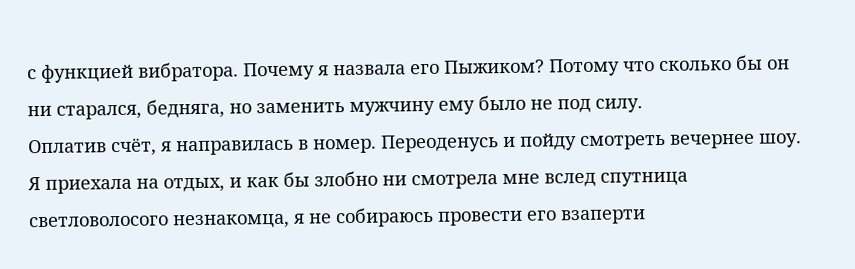с функцией вибратора. Почему я назвала его Пыжиком? Потому что сколько бы он ни старался, бедняга, но заменить мужчину ему было не под силу.
Оплатив счёт, я направилась в номер. Переоденусь и пойду смотреть вечернее шоу. Я приехала на отдых, и как бы злобно ни смотрела мне вслед спутница светловолосого незнакомца, я не собираюсь провести его взаперти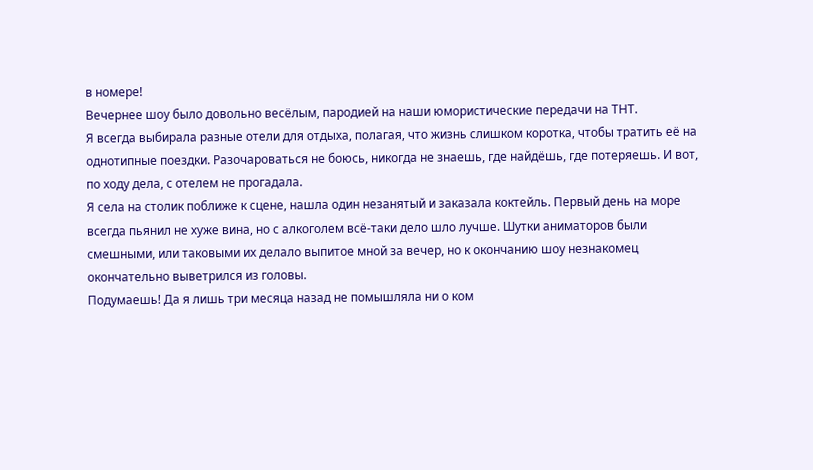в номере!
Вечернее шоу было довольно весёлым, пародией на наши юмористические передачи на ТНТ.
Я всегда выбирала разные отели для отдыха, полагая, что жизнь слишком коротка, чтобы тратить её на однотипные поездки. Разочароваться не боюсь, никогда не знаешь, где найдёшь, где потеряешь. И вот, по ходу дела, с отелем не прогадала.
Я села на столик поближе к сцене, нашла один незанятый и заказала коктейль. Первый день на море всегда пьянил не хуже вина, но с алкоголем всё-таки дело шло лучше. Шутки аниматоров были смешными, или таковыми их делало выпитое мной за вечер, но к окончанию шоу незнакомец окончательно выветрился из головы.
Подумаешь! Да я лишь три месяца назад не помышляла ни о ком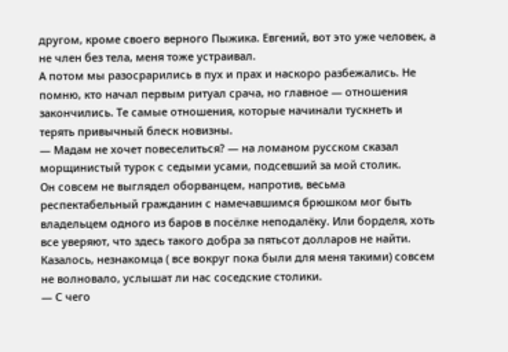другом, кроме своего верного Пыжика. Евгений, вот это уже человек, а не член без тела, меня тоже устраивал.
А потом мы разосрарились в пух и прах и наскоро разбежались. Не помню, кто начал первым ритуал срача, но главное — отношения закончились. Те самые отношения, которые начинали тускнеть и терять привычный блеск новизны.
— Мадам не хочет повеселиться? — на ломаном русском сказал морщинистый турок с седыми усами, подсевший за мой столик.
Он совсем не выглядел оборванцем, напротив, весьма респектабельный гражданин с намечавшимся брюшком мог быть владельцем одного из баров в посёлке неподалёку. Или борделя, хоть все уверяют, что здесь такого добра за пятьсот долларов не найти.
Казалось, незнакомца ( все вокруг пока были для меня такими) совсем не волновало, услышат ли нас соседские столики.
— С чего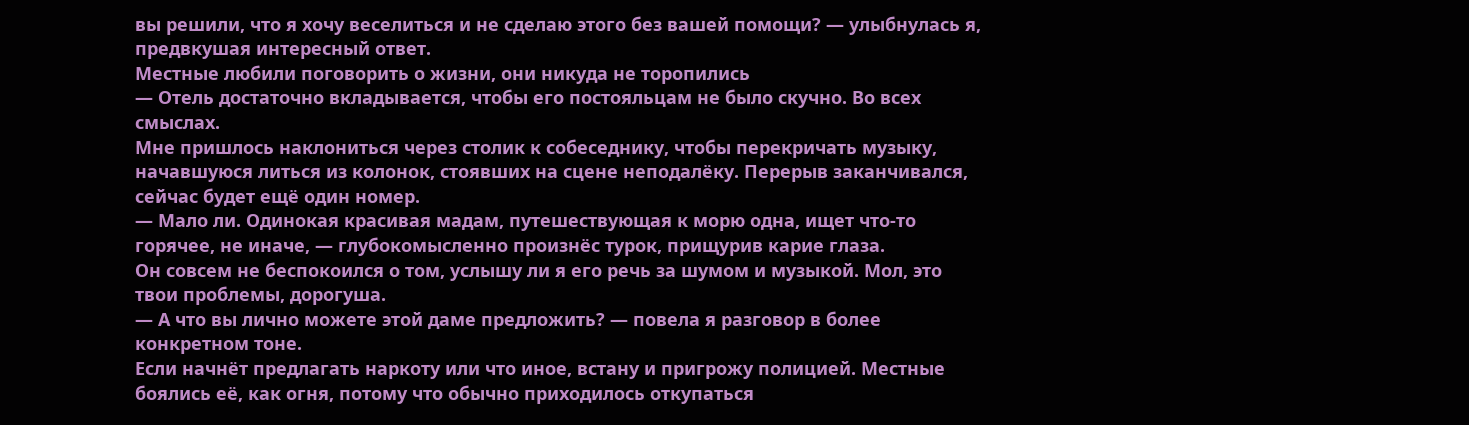вы решили, что я хочу веселиться и не сделаю этого без вашей помощи? — улыбнулась я, предвкушая интересный ответ.
Местные любили поговорить о жизни, они никуда не торопились
— Отель достаточно вкладывается, чтобы его постояльцам не было скучно. Во всех смыслах.
Мне пришлось наклониться через столик к собеседнику, чтобы перекричать музыку, начавшуюся литься из колонок, стоявших на сцене неподалёку. Перерыв заканчивался, сейчас будет ещё один номер.
— Мало ли. Одинокая красивая мадам, путешествующая к морю одна, ищет что-то горячее, не иначе, — глубокомысленно произнёс турок, прищурив карие глаза.
Он совсем не беспокоился о том, услышу ли я его речь за шумом и музыкой. Мол, это твои проблемы, дорогуша.
— А что вы лично можете этой даме предложить? — повела я разговор в более конкретном тоне.
Если начнёт предлагать наркоту или что иное, встану и пригрожу полицией. Местные боялись её, как огня, потому что обычно приходилось откупаться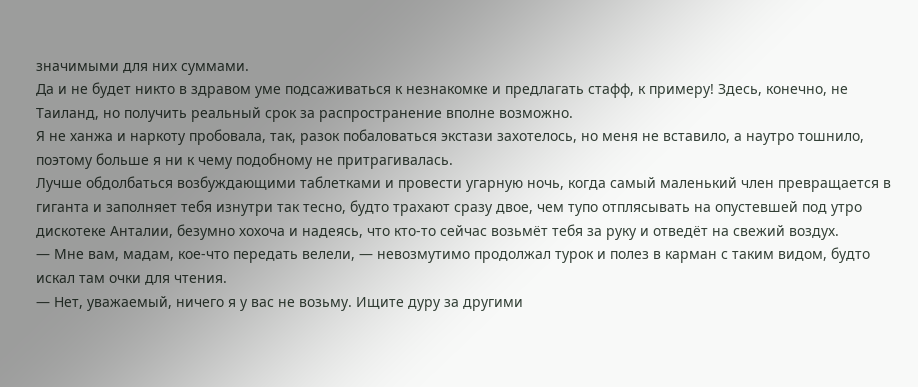значимыми для них суммами.
Да и не будет никто в здравом уме подсаживаться к незнакомке и предлагать стафф, к примеру! Здесь, конечно, не Таиланд, но получить реальный срок за распространение вполне возможно.
Я не ханжа и наркоту пробовала, так, разок побаловаться экстази захотелось, но меня не вставило, а наутро тошнило, поэтому больше я ни к чему подобному не притрагивалась.
Лучше обдолбаться возбуждающими таблетками и провести угарную ночь, когда самый маленький член превращается в гиганта и заполняет тебя изнутри так тесно, будто трахают сразу двое, чем тупо отплясывать на опустевшей под утро дискотеке Анталии, безумно хохоча и надеясь, что кто-то сейчас возьмёт тебя за руку и отведёт на свежий воздух.
— Мне вам, мадам, кое-что передать велели, — невозмутимо продолжал турок и полез в карман с таким видом, будто искал там очки для чтения.
— Нет, уважаемый, ничего я у вас не возьму. Ищите дуру за другими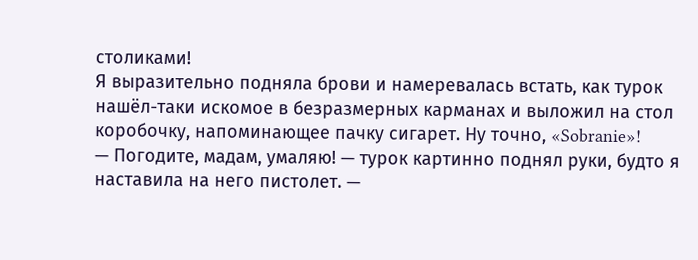столиками!
Я выразительно подняла брови и намеревалась встать, как турок нашёл-таки искомое в безразмерных карманах и выложил на стол коробочку, напоминающее пачку сигарет. Ну точно, «Sobranie»!
— Погодите, мадам, умаляю! — турок картинно поднял руки, будто я наставила на него пистолет. —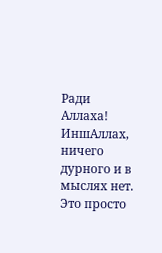Ради Аллаха! ИншАллах, ничего дурного и в мыслях нет. Это просто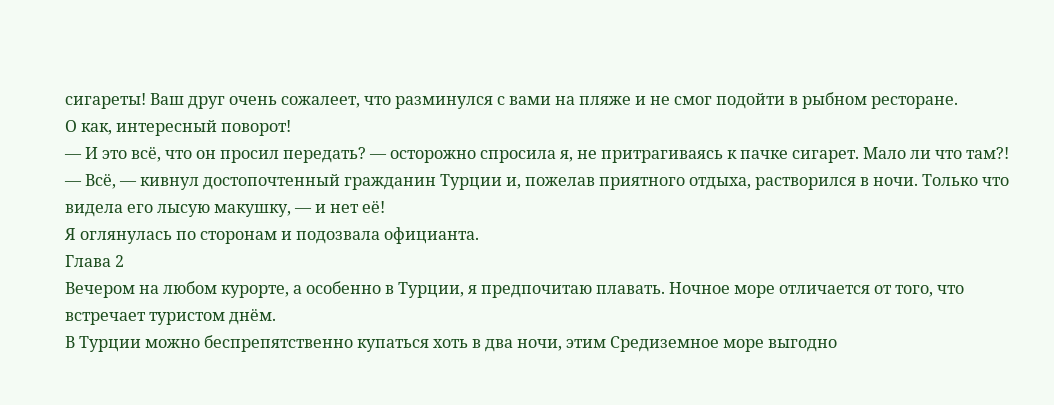сигареты! Ваш друг очень сожалеет, что разминулся с вами на пляже и не смог подойти в рыбном ресторане.
О как, интересный поворот!
— И это всё, что он просил передать? — осторожно спросила я, не притрагиваясь к пачке сигарет. Мало ли что там?!
— Всё, — кивнул достопочтенный гражданин Турции и, пожелав приятного отдыха, растворился в ночи. Только что видела его лысую макушку, — и нет её!
Я оглянулась по сторонам и подозвала официанта.
Глава 2
Вечером на любом курорте, а особенно в Турции, я предпочитаю плавать. Ночное море отличается от того, что встречает туристом днём.
В Турции можно беспрепятственно купаться хоть в два ночи, этим Средиземное море выгодно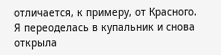отличается, к примеру, от Красного.
Я переоделась в купальник и снова открыла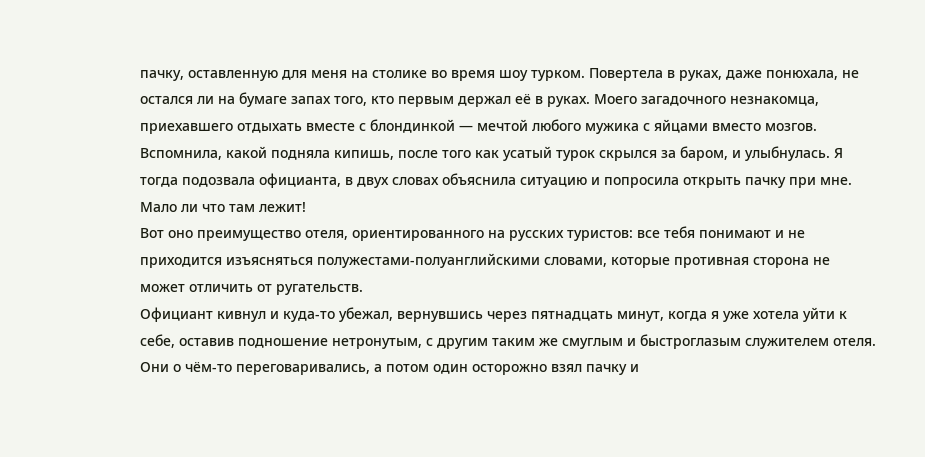пачку, оставленную для меня на столике во время шоу турком. Повертела в руках, даже понюхала, не остался ли на бумаге запах того, кто первым держал её в руках. Моего загадочного незнакомца, приехавшего отдыхать вместе с блондинкой — мечтой любого мужика с яйцами вместо мозгов.
Вспомнила, какой подняла кипишь, после того как усатый турок скрылся за баром, и улыбнулась. Я тогда подозвала официанта, в двух словах объяснила ситуацию и попросила открыть пачку при мне. Мало ли что там лежит!
Вот оно преимущество отеля, ориентированного на русских туристов: все тебя понимают и не приходится изъясняться полужестами-полуанглийскими словами, которые противная сторона не может отличить от ругательств.
Официант кивнул и куда-то убежал, вернувшись через пятнадцать минут, когда я уже хотела уйти к себе, оставив подношение нетронутым, с другим таким же смуглым и быстроглазым служителем отеля.
Они о чём-то переговаривались, а потом один осторожно взял пачку и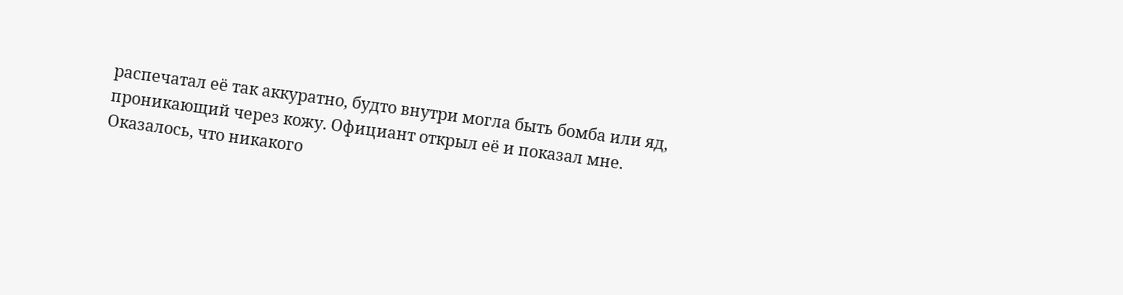распечатал её так аккуратно, будто внутри могла быть бомба или яд, проникающий через кожу. Официант открыл её и показал мне.
Оказалось, что никакого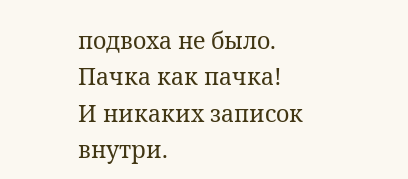подвоха не было. Пачка как пачка! И никаких записок внутри.